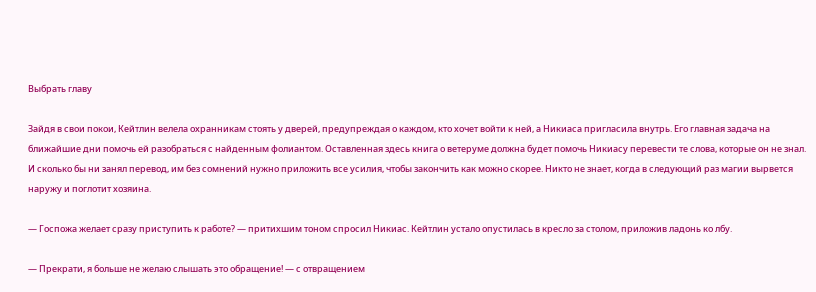Выбрать главу

Зайдя в свои покои, Кейтлин велела охранникам стоять у дверей, предупреждая о каждом, кто хочет войти к ней, а Никиаса пригласила внутрь. Его главная задача на ближайшие дни помочь ей разобраться с найденным фолиантом. Оставленная здесь книга о ветеруме должна будет помочь Никиасу перевести те слова, которые он не знал. И сколько бы ни занял перевод, им без сомнений нужно приложить все усилия, чтобы закончить как можно скорее. Никто не знает, когда в следующий раз магии вырвется наружу и поглотит хозяина.

— Госпожа желает сразу приступить к работе? — притихшим тоном спросил Никиас. Кейтлин устало опустилась в кресло за столом, приложив ладонь ко лбу.

— Прекрати, я больше не желаю слышать это обращение! — с отвращением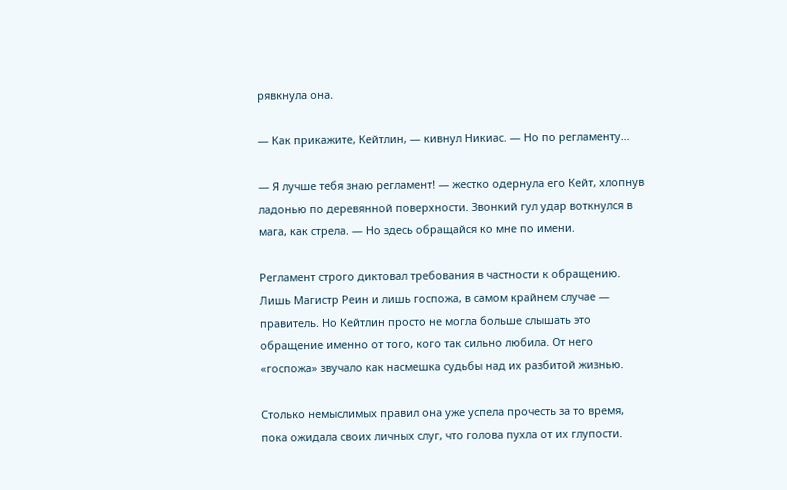рявкнула она.

— Как прикажите, Кейтлин, — кивнул Никиас. — Но по регламенту…

— Я лучше тебя знаю регламент! — жестко одернула его Кейт, хлопнув ладонью по деревянной поверхности. Звонкий гул удар воткнулся в мага, как стрела. — Но здесь обращайся ко мне по имени.

Регламент строго диктовал требования в частности к обращению. Лишь Магистр Реин и лишь госпожа, в самом крайнем случае — правитель. Но Кейтлин просто не могла больше слышать это обращение именно от того, кого так сильно любила. От него «госпожа» звучало как насмешка судьбы над их разбитой жизнью.

Столько немыслимых правил она уже успела прочесть за то время, пока ожидала своих личных слуг, что голова пухла от их глупости.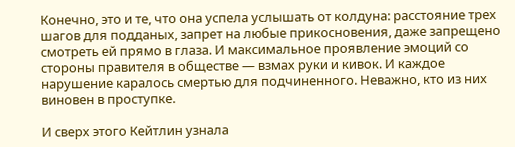Конечно, это и те, что она успела услышать от колдуна: расстояние трех шагов для подданых, запрет на любые прикосновения, даже запрещено смотреть ей прямо в глаза. И максимальное проявление эмоций со стороны правителя в обществе — взмах руки и кивок. И каждое нарушение каралось смертью для подчиненного. Неважно, кто из них виновен в проступке.

И сверх этого Кейтлин узнала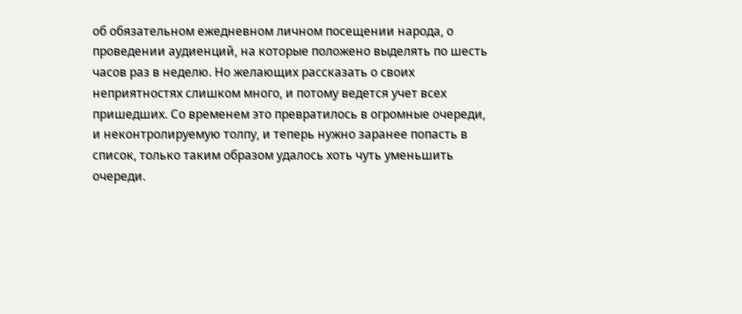об обязательном ежедневном личном посещении народа, о проведении аудиенций, на которые положено выделять по шесть часов раз в неделю. Но желающих рассказать о своих неприятностях слишком много, и потому ведется учет всех пришедших. Со временем это превратилось в огромные очереди, и неконтролируемую толпу, и теперь нужно заранее попасть в список, только таким образом удалось хоть чуть уменьшить очереди.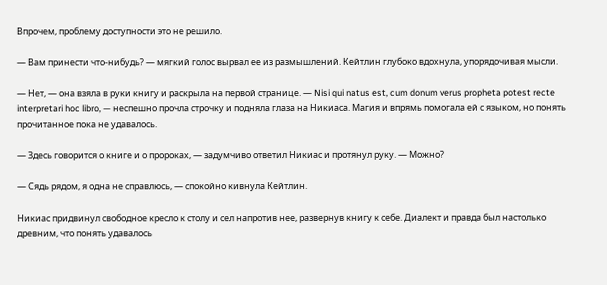Впрочем, проблему доступности это не решило.

— Вам принести что-нибудь? — мягкий голос вырвал ее из размышлений. Кейтлин глубоко вдохнула, упорядочивая мысли.

— Нет, — она взяла в руки книгу и раскрыла на первой странице. — Nisi qui natus est, cum donum verus propheta potest recte interpretari hoc libro, — неспешно прочла строчку и подняла глаза на Никиаса. Магия и впрямь помогала ей с языком, но понять прочитанное пока не удавалось.

— Здесь говорится о книге и о пророках, — задумчиво ответил Никиас и протянул руку. — Можно?

— Сядь рядом, я одна не справлюсь, — спокойно кивнула Кейтлин.

Никиас придвинул свободное кресло к столу и сел напротив нее, развернув книгу к себе. Диалект и правда был настолько древним, что понять удавалось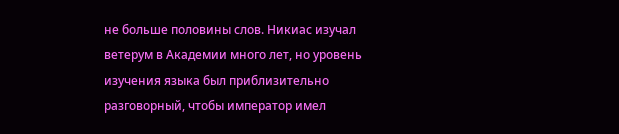не больше половины слов. Никиас изучал ветерум в Академии много лет, но уровень изучения языка был приблизительно разговорный, чтобы император имел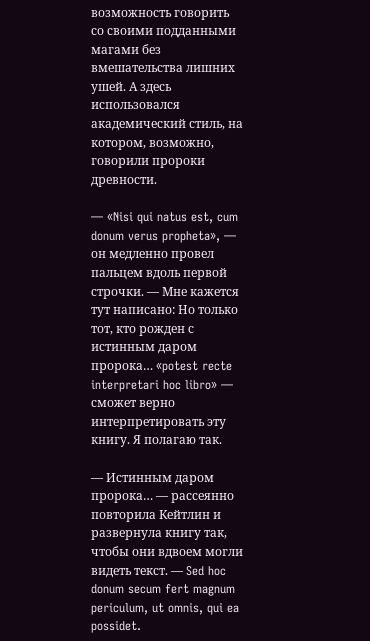возможность говорить со своими подданными магами без вмешательства лишних ушей. А здесь использовался академический стиль, на котором, возможно, говорили пророки древности.

— «Nisi qui natus est, cum donum verus propheta», — он медленно провел пальцем вдоль первой строчки. — Мне кажется тут написано: Но только тот, кто рожден с истинным даром пророка… «potest recte interpretari hoc libro» — сможет верно интерпретировать эту книгу. Я полагаю так.

— Истинным даром пророка… — рассеянно повторила Кейтлин и развернула книгу так, чтобы они вдвоем могли видеть текст. — Sed hoc donum secum fert magnum periculum, ut omnis, qui ea possidet.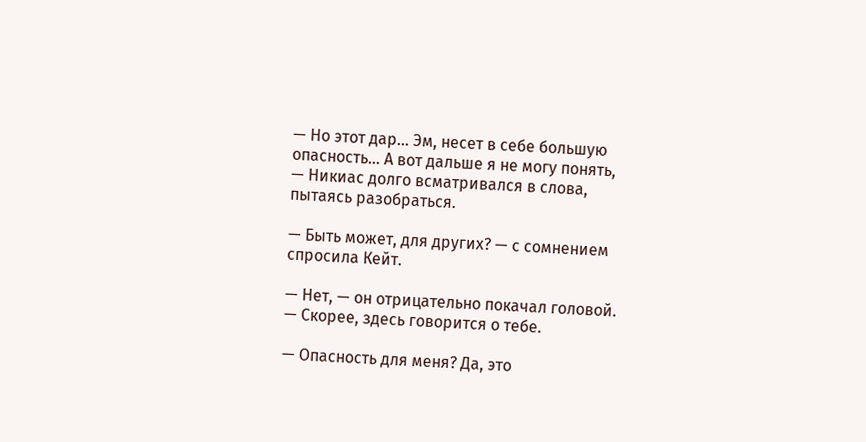— Но этот дар… Эм, несет в себе большую опасность… А вот дальше я не могу понять, — Никиас долго всматривался в слова, пытаясь разобраться.

— Быть может, для других? — с сомнением спросила Кейт.

— Нет, — он отрицательно покачал головой. — Скорее, здесь говорится о тебе.

— Опасность для меня? Да, это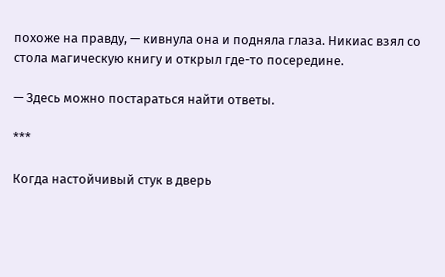похоже на правду, — кивнула она и подняла глаза. Никиас взял со стола магическую книгу и открыл где-то посередине.

— Здесь можно постараться найти ответы.

***

Когда настойчивый стук в дверь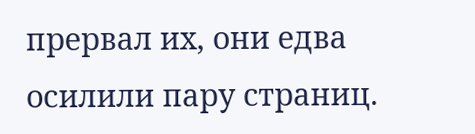прервал их, они едва осилили пару страниц.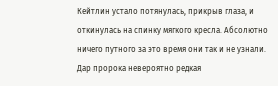Кейтлин устало потянулась, прикрыв глаза, и откинулась на спинку мягкого кресла. Абсолютно ничего путного за это время они так и не узнали. Дар пророка невероятно редкая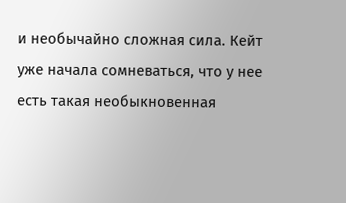и необычайно сложная сила. Кейт уже начала сомневаться, что у нее есть такая необыкновенная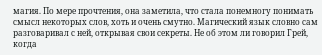магия. По мере прочтения, она заметила, что стала понемногу понимать смысл некоторых слов, хоть и очень смутно. Магический язык словно сам разговаривал с ней, открывая свои секреты. Не об этом ли говорил Грей, когда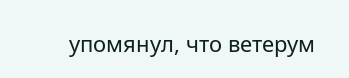упомянул, что ветерум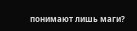понимают лишь маги?